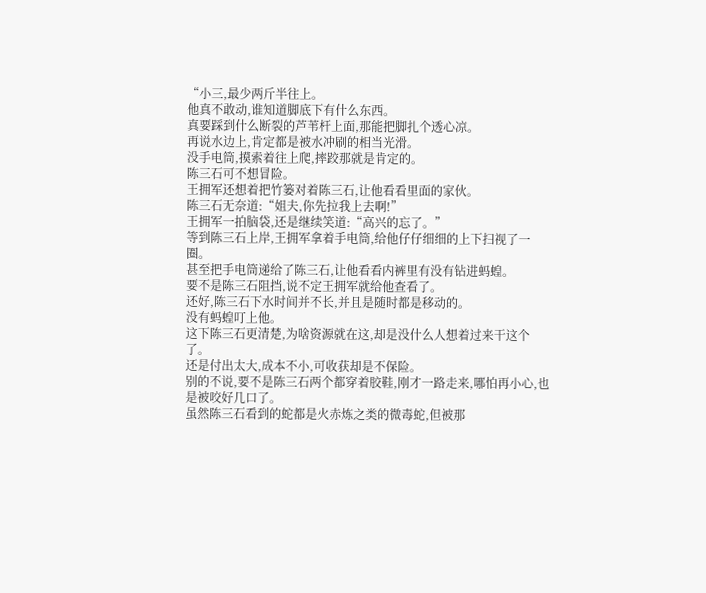“小三,最少两斤半往上。
他真不敢动,谁知道脚底下有什么东西。
真要踩到什么断裂的芦苇杆上面,那能把脚扎个透心凉。
再说水边上,肯定都是被水冲刷的相当光滑。
没手电筒,摸索着往上爬,摔跤那就是肯定的。
陈三石可不想冒险。
王拥军还想着把竹篓对着陈三石,让他看看里面的家伙。
陈三石无奈道:“姐夫,你先拉我上去啊!”
王拥军一拍脑袋,还是继续笑道:“高兴的忘了。”
等到陈三石上岸,王拥军拿着手电筒,给他仔仔细细的上下扫视了一圈。
甚至把手电筒递给了陈三石,让他看看内裤里有没有钻进蚂蝗。
要不是陈三石阻挡,说不定王拥军就给他查看了。
还好,陈三石下水时间并不长,并且是随时都是移动的。
没有蚂蝗叮上他。
这下陈三石更清楚,为啥资源就在这,却是没什么人想着过来干这个了。
还是付出太大,成本不小,可收获却是不保险。
别的不说,要不是陈三石两个都穿着胶鞋,刚才一路走来,哪怕再小心,也是被咬好几口了。
虽然陈三石看到的蛇都是火赤炼之类的微毒蛇,但被那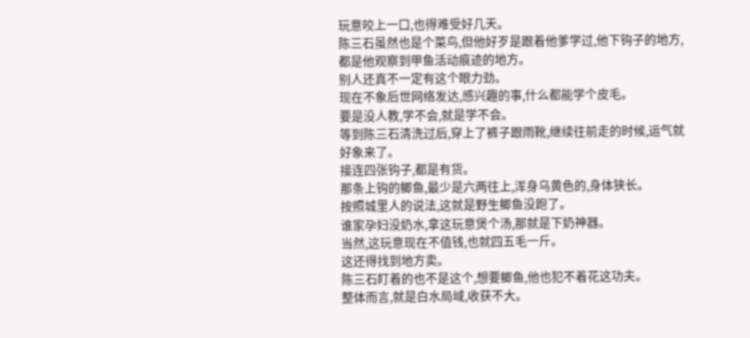玩意咬上一口,也得难受好几天。
陈三石虽然也是个菜鸟,但他好歹是跟着他爹学过,他下钩子的地方,都是他观察到甲鱼活动痕迹的地方。
别人还真不一定有这个眼力劲。
现在不象后世网络发达,感兴趣的事,什么都能学个皮毛。
要是没人教,学不会,就是学不会。
等到陈三石清洗过后,穿上了裤子跟雨靴,继续往前走的时候,运气就好象来了。
接连四张钩子,都是有货。
那条上钩的鲫鱼,最少是六两往上,浑身乌黄色的,身体狭长。
按照城里人的说法,这就是野生鲫鱼没跑了。
谁家孕妇没奶水,拿这玩意煲个汤,那就是下奶神器。
当然,这玩意现在不值钱,也就四五毛一斤。
这还得找到地方卖。
陈三石盯着的也不是这个,想要鲫鱼,他也犯不着花这功夫。
整体而言,就是白水局域,收获不大。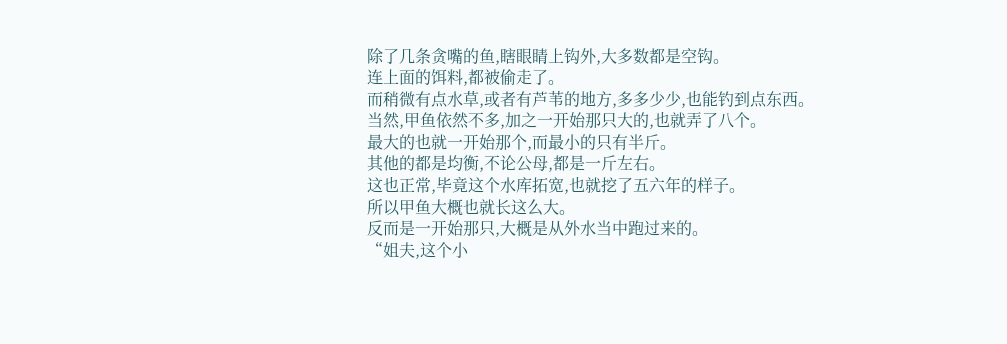除了几条贪嘴的鱼,瞎眼睛上钩外,大多数都是空钩。
连上面的饵料,都被偷走了。
而稍微有点水草,或者有芦苇的地方,多多少少,也能钓到点东西。
当然,甲鱼依然不多,加之一开始那只大的,也就弄了八个。
最大的也就一开始那个,而最小的只有半斤。
其他的都是均衡,不论公母,都是一斤左右。
这也正常,毕竟这个水库拓宽,也就挖了五六年的样子。
所以甲鱼大概也就长这么大。
反而是一开始那只,大概是从外水当中跑过来的。
“姐夫,这个小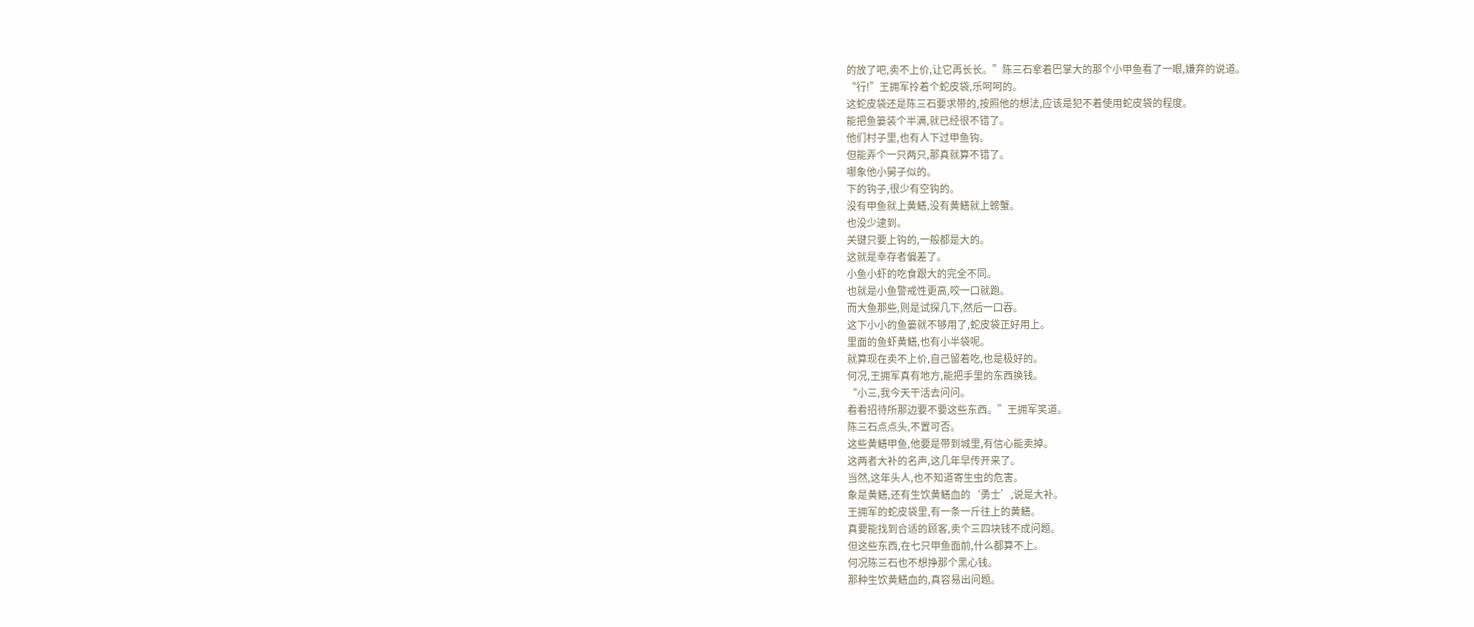的放了吧,卖不上价,让它再长长。”陈三石拿着巴掌大的那个小甲鱼看了一眼,嫌弃的说道。
“行!”王拥军拎着个蛇皮袋,乐呵呵的。
这蛇皮袋还是陈三石要求带的,按照他的想法,应该是犯不着使用蛇皮袋的程度。
能把鱼篓装个半满,就已经很不错了。
他们村子里,也有人下过甲鱼钩。
但能弄个一只两只,那真就算不错了。
哪象他小舅子似的。
下的钩子,很少有空钩的。
没有甲鱼就上黄鳝,没有黄鳝就上螃蟹。
也没少逮到。
关键只要上钩的,一般都是大的。
这就是幸存者偏差了。
小鱼小虾的吃食跟大的完全不同。
也就是小鱼警戒性更高,咬一口就跑。
而大鱼那些,则是试探几下,然后一口吞。
这下小小的鱼篓就不够用了,蛇皮袋正好用上。
里面的鱼虾黄鳝,也有小半袋呢。
就算现在卖不上价,自己留着吃,也是极好的。
何况,王拥军真有地方,能把手里的东西换钱。
“小三,我今天干活去问问。
看看招待所那边要不要这些东西。”王拥军笑道。
陈三石点点头,不置可否。
这些黄鳝甲鱼,他要是带到城里,有信心能卖掉。
这两者大补的名声,这几年早传开来了。
当然,这年头人,也不知道寄生虫的危害。
象是黄鳝,还有生饮黄鳝血的‘勇士’,说是大补。
王拥军的蛇皮袋里,有一条一斤往上的黄鳝。
真要能找到合适的顾客,卖个三四块钱不成问题。
但这些东西,在七只甲鱼面前,什么都算不上。
何况陈三石也不想挣那个黑心钱。
那种生饮黄鳝血的,真容易出问题。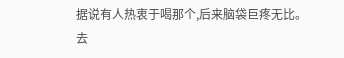据说有人热衷于喝那个,后来脑袋巨疼无比。
去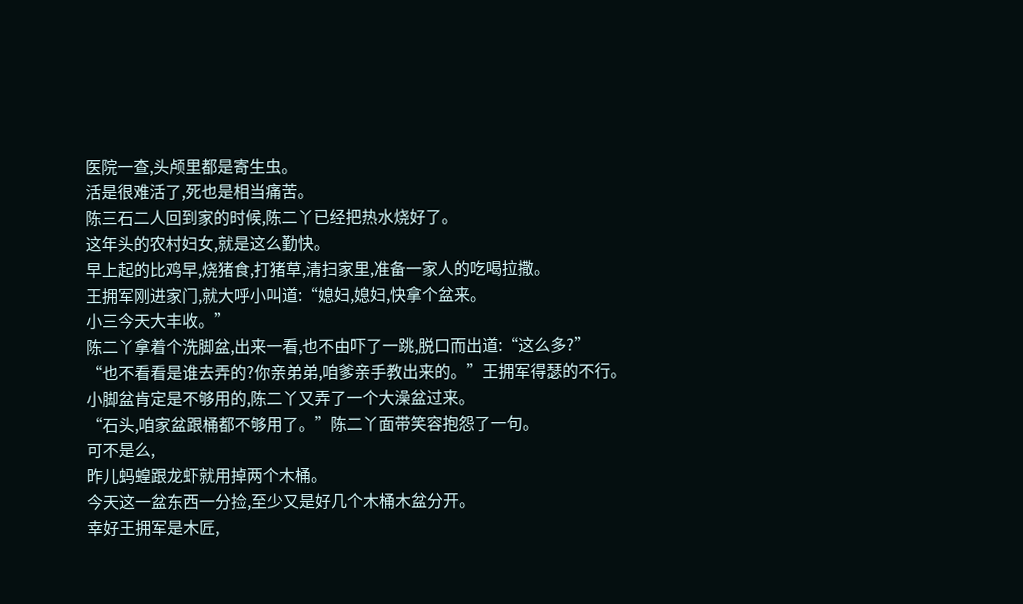医院一查,头颅里都是寄生虫。
活是很难活了,死也是相当痛苦。
陈三石二人回到家的时候,陈二丫已经把热水烧好了。
这年头的农村妇女,就是这么勤快。
早上起的比鸡早,烧猪食,打猪草,清扫家里,准备一家人的吃喝拉撒。
王拥军刚进家门,就大呼小叫道:“媳妇,媳妇,快拿个盆来。
小三今天大丰收。”
陈二丫拿着个洗脚盆,出来一看,也不由吓了一跳,脱口而出道:“这么多?”
“也不看看是谁去弄的?你亲弟弟,咱爹亲手教出来的。”王拥军得瑟的不行。
小脚盆肯定是不够用的,陈二丫又弄了一个大澡盆过来。
“石头,咱家盆跟桶都不够用了。”陈二丫面带笑容抱怨了一句。
可不是么,
昨儿蚂蝗跟龙虾就用掉两个木桶。
今天这一盆东西一分捡,至少又是好几个木桶木盆分开。
幸好王拥军是木匠,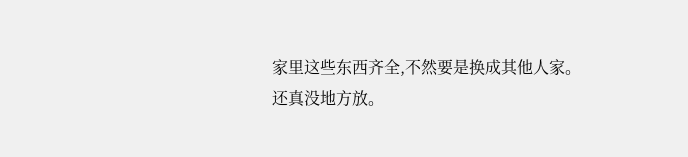家里这些东西齐全,不然要是换成其他人家。
还真没地方放。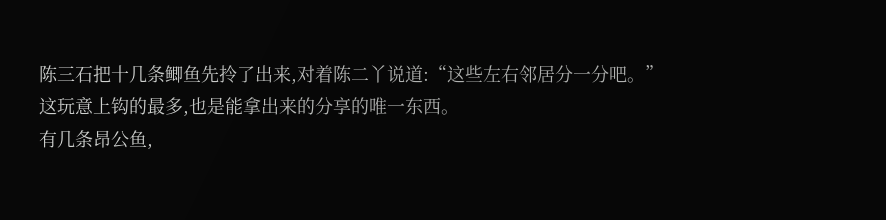陈三石把十几条鲫鱼先拎了出来,对着陈二丫说道:“这些左右邻居分一分吧。”
这玩意上钩的最多,也是能拿出来的分享的唯一东西。
有几条昂公鱼,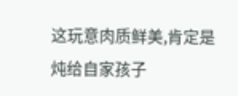这玩意肉质鲜美,肯定是炖给自家孩子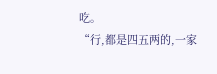吃。
“行,都是四五两的,一家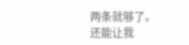两条就够了。
还能让我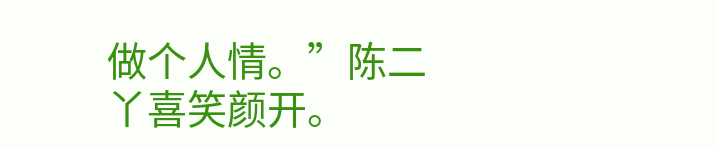做个人情。”陈二丫喜笑颜开。